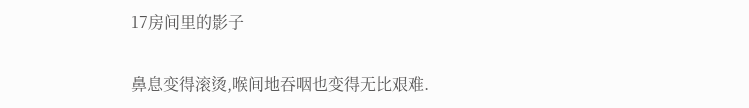17房间里的影子

鼻息变得滚烫,喉间地吞咽也变得无比艰难.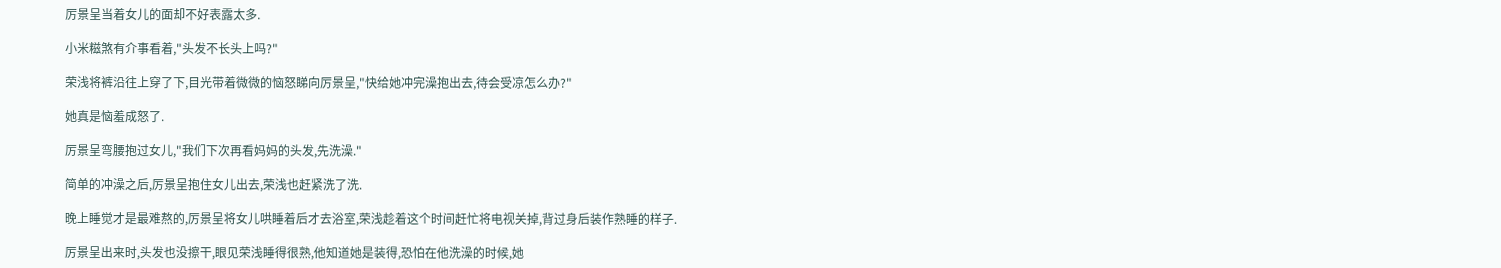厉景呈当着女儿的面却不好表露太多.

小米糍煞有介事看着,"头发不长头上吗?"

荣浅将裤沿往上穿了下,目光带着微微的恼怒睇向厉景呈,"快给她冲完澡抱出去,待会受凉怎么办?"

她真是恼羞成怒了.

厉景呈弯腰抱过女儿,"我们下次再看妈妈的头发,先洗澡."

简单的冲澡之后,厉景呈抱住女儿出去,荣浅也赶紧洗了洗.

晚上睡觉才是最难熬的,厉景呈将女儿哄睡着后才去浴室,荣浅趁着这个时间赶忙将电视关掉,背过身后装作熟睡的样子.

厉景呈出来时,头发也没擦干,眼见荣浅睡得很熟,他知道她是装得,恐怕在他洗澡的时候,她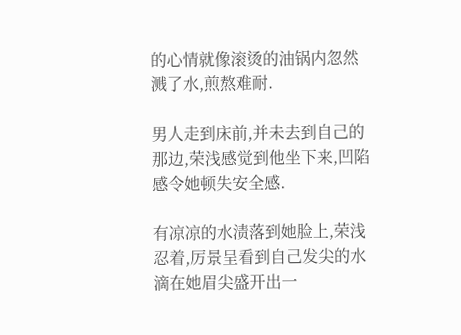的心情就像滚烫的油锅内忽然溅了水,煎熬难耐.

男人走到床前,并未去到自己的那边,荣浅感觉到他坐下来,凹陷感令她顿失安全感.

有凉凉的水渍落到她脸上,荣浅忍着,厉景呈看到自己发尖的水滴在她眉尖盛开出一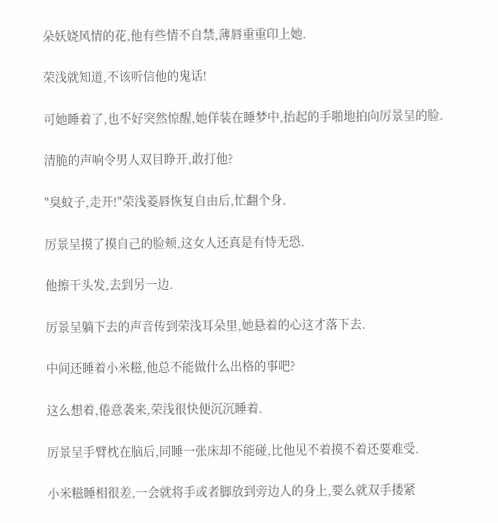朵妖娆风情的花,他有些情不自禁,薄唇重重印上她.

荣浅就知道,不该听信他的鬼话!

可她睡着了,也不好突然惊醒,她佯装在睡梦中,抬起的手啪地拍向厉景呈的脸.

清脆的声响令男人双目睁开,敢打他?

"臭蚊子,走开!"荣浅菱唇恢复自由后,忙翻个身.

厉景呈摸了摸自己的脸颊,这女人还真是有恃无恐.

他擦干头发,去到另一边.

厉景呈躺下去的声音传到荣浅耳朵里,她悬着的心这才落下去.

中间还睡着小米糍,他总不能做什么出格的事吧?

这么想着,倦意袭来,荣浅很快便沉沉睡着.

厉景呈手臂枕在脑后,同睡一张床却不能碰,比他见不着摸不着还要难受.

小米糍睡相很差,一会就将手或者脚放到旁边人的身上,要么就双手搂紧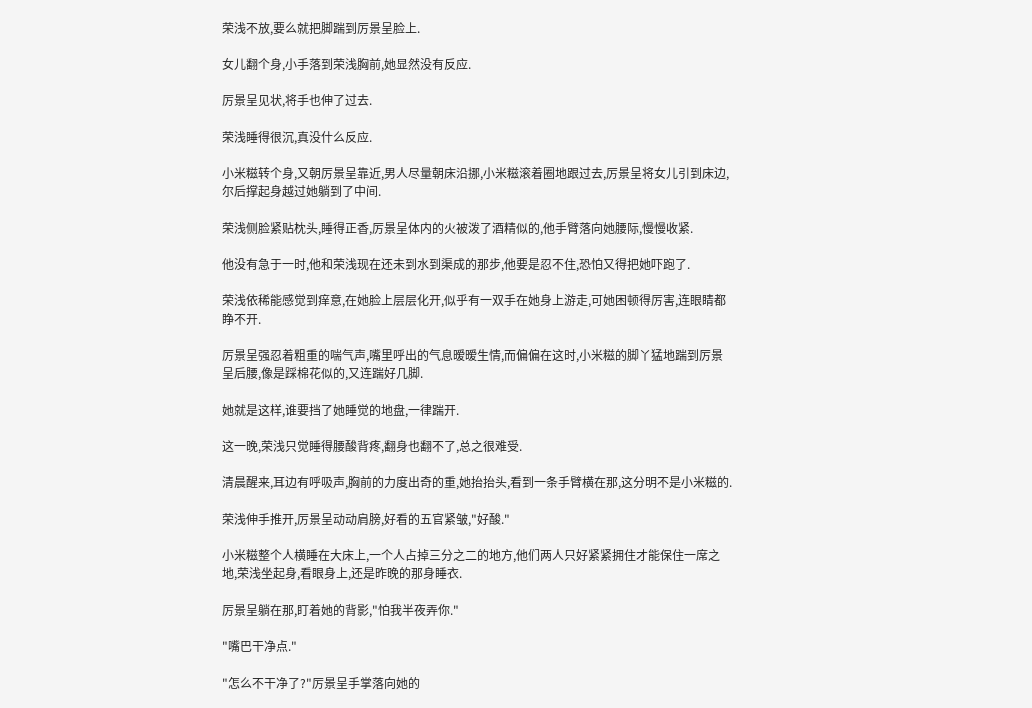荣浅不放,要么就把脚踹到厉景呈脸上.

女儿翻个身,小手落到荣浅胸前,她显然没有反应.

厉景呈见状,将手也伸了过去.

荣浅睡得很沉,真没什么反应.

小米糍转个身,又朝厉景呈靠近,男人尽量朝床沿挪,小米糍滚着圈地跟过去,厉景呈将女儿引到床边,尔后撑起身越过她躺到了中间.

荣浅侧脸紧贴枕头,睡得正香,厉景呈体内的火被泼了酒精似的,他手臂落向她腰际,慢慢收紧.

他没有急于一时,他和荣浅现在还未到水到渠成的那步,他要是忍不住,恐怕又得把她吓跑了.

荣浅依稀能感觉到痒意,在她脸上层层化开,似乎有一双手在她身上游走,可她困顿得厉害,连眼睛都睁不开.

厉景呈强忍着粗重的喘气声,嘴里呼出的气息暧暧生情,而偏偏在这时,小米糍的脚丫猛地踹到厉景呈后腰,像是踩棉花似的,又连踹好几脚.

她就是这样,谁要挡了她睡觉的地盘,一律踹开.

这一晚,荣浅只觉睡得腰酸背疼,翻身也翻不了,总之很难受.

清晨醒来,耳边有呼吸声,胸前的力度出奇的重,她抬抬头,看到一条手臂横在那,这分明不是小米糍的.

荣浅伸手推开,厉景呈动动肩膀,好看的五官紧皱,"好酸."

小米糍整个人横睡在大床上,一个人占掉三分之二的地方,他们两人只好紧紧拥住才能保住一席之地,荣浅坐起身,看眼身上,还是昨晚的那身睡衣.

厉景呈躺在那,盯着她的背影,"怕我半夜弄你."

"嘴巴干净点."

"怎么不干净了?"厉景呈手掌落向她的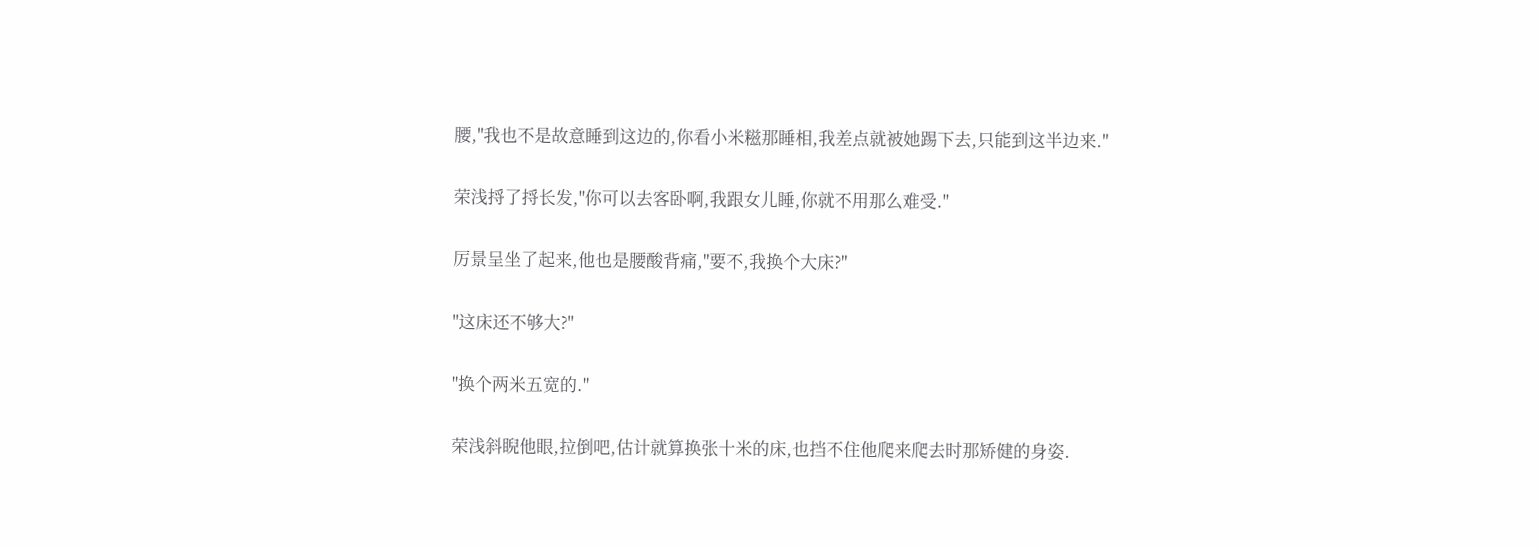腰,"我也不是故意睡到这边的,你看小米糍那睡相,我差点就被她踢下去,只能到这半边来."

荣浅捋了捋长发,"你可以去客卧啊,我跟女儿睡,你就不用那么难受."

厉景呈坐了起来,他也是腰酸背痛,"要不,我换个大床?"

"这床还不够大?"

"换个两米五宽的."

荣浅斜睨他眼,拉倒吧,估计就算换张十米的床,也挡不住他爬来爬去时那矫健的身姿.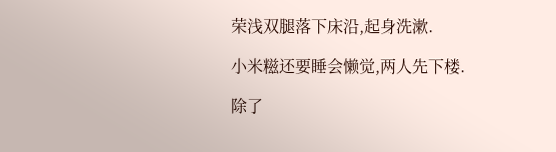荣浅双腿落下床沿,起身洗漱.

小米糍还要睡会懒觉,两人先下楼.

除了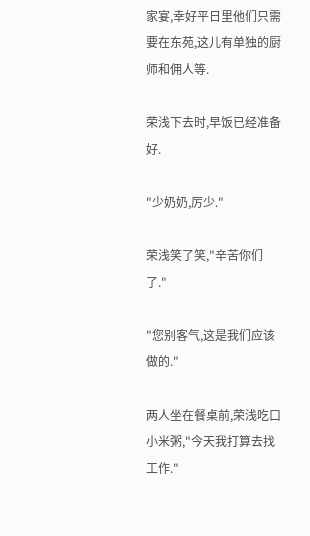家宴,幸好平日里他们只需要在东苑,这儿有单独的厨师和佣人等.

荣浅下去时,早饭已经准备好.

"少奶奶,厉少."

荣浅笑了笑,"辛苦你们了."

"您别客气,这是我们应该做的."

两人坐在餐桌前,荣浅吃口小米粥,"今天我打算去找工作."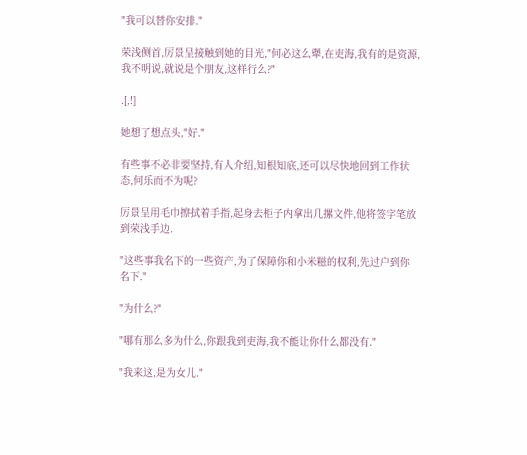"我可以替你安排."

荣浅侧首,厉景呈接触到她的目光,"何必这么犟,在吏海,我有的是资源,我不明说,就说是个朋友,这样行么?"

.[,!]

她想了想点头,"好."

有些事不必非要坚持,有人介绍,知根知底,还可以尽快地回到工作状态,何乐而不为呢?

厉景呈用毛巾擦拭着手指,起身去柜子内拿出几摞文件,他将签字笔放到荣浅手边.

"这些事我名下的一些资产,为了保障你和小米糍的权利,先过户到你名下."

"为什么?"

"哪有那么多为什么,你跟我到吏海,我不能让你什么都没有."

"我来这,是为女儿."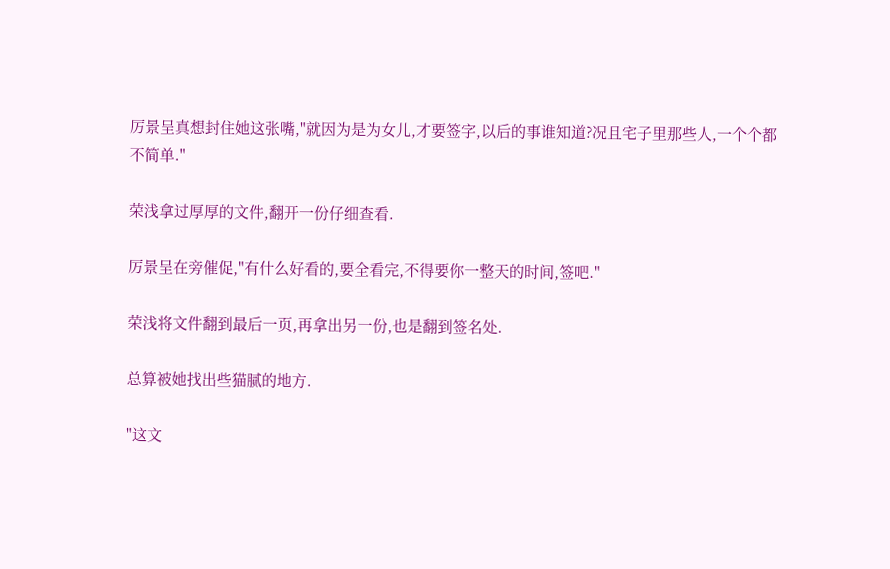厉景呈真想封住她这张嘴,"就因为是为女儿,才要签字,以后的事谁知道?况且宅子里那些人,一个个都不简单."

荣浅拿过厚厚的文件,翻开一份仔细查看.

厉景呈在旁催促,"有什么好看的,要全看完,不得要你一整天的时间,签吧."

荣浅将文件翻到最后一页,再拿出另一份,也是翻到签名处.

总算被她找出些猫腻的地方.

"这文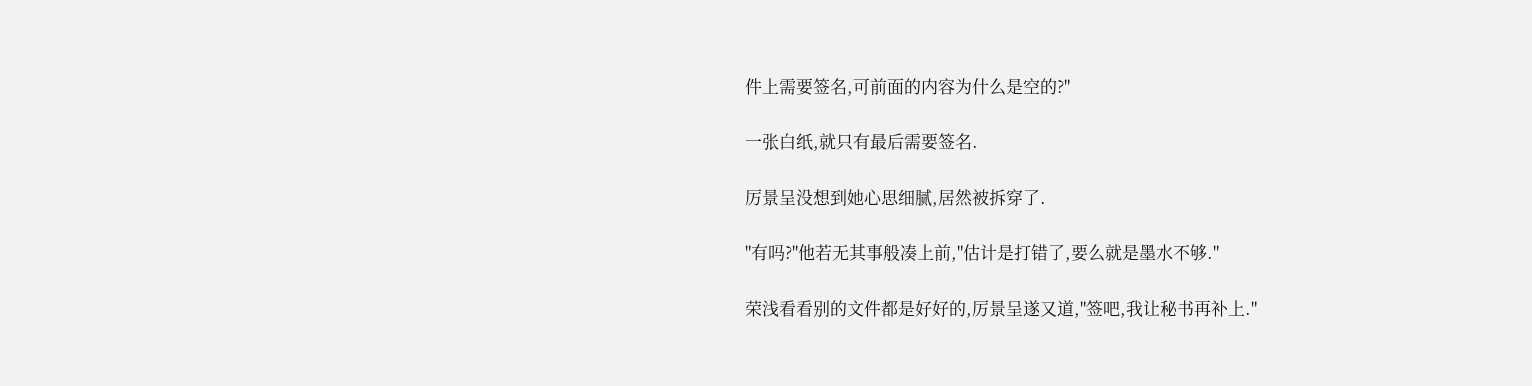件上需要签名,可前面的内容为什么是空的?"

一张白纸,就只有最后需要签名.

厉景呈没想到她心思细腻,居然被拆穿了.

"有吗?"他若无其事般凑上前,"估计是打错了,要么就是墨水不够."

荣浅看看别的文件都是好好的,厉景呈遂又道,"签吧,我让秘书再补上."